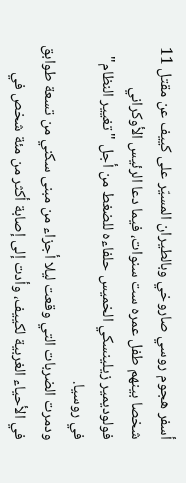أسفر هجوم روسي صاروخي وبالطيران المسيّر على كييف عن مقتل 11 شخصا بينهم طفل عمره ست سنوات، فيما دعا الرئيس الأوكراني فولوديمير زيلينسكي الخميس حلفاءه للضغط من أجل "تغيير النظام" في روسيا.
ودمرت الضربات التي وقعت ليلا أجزاء من مبنى سكني من تسعة طوابق في الأحياء الغربية لكييف، وأدت إلى إصابة أكثر من مئة شخص في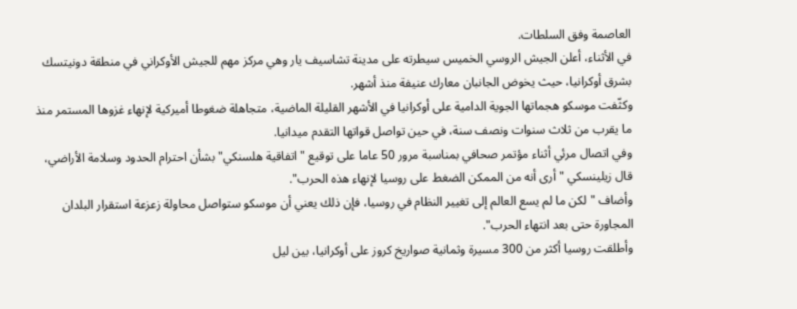العاصمة وفق السلطات.
في الأثناء، أعلن الجيش الروسي الخميس سيطرته على مدينة تشاسيف يار وهي مركز مهم للجيش الأوكراني في منطقة دونيتسك بشرق أوكرانيا، حيث يخوض الجانبان معارك عنيفة منذ أشهر.
وكثّفت موسكو هجماتها الجوية الدامية على أوكرانيا في الأشهر القليلة الماضية، متجاهلة ضغوطا أميركية لإنهاء غزوها المستمر منذ ما يقرب من ثلاث سنوات ونصف سنة، في حين تواصل قواتها التقدم ميدانيا.
وفي اتصال مرئي أثناء مؤتمر صحافي بمناسبة مرور 50 عاما على توقيع "اتفاقية هلسنكي" بشأن احترام الحدود وسلامة الأراضي، قال زيلينسكي "أرى أنه من الممكن الضغط على روسيا لإنهاء هذه الحرب".
وأضاف "لكن ما لم يسع العالم إلى تغيير النظام في روسيا، فإن ذلك يعني أن موسكو ستواصل محاولة زعزعة استقرار البلدان المجاورة حتى بعد انتهاء الحرب".
وأطلقت روسيا أكثر من 300 مسيرة وثمانية صواريخ كروز على أوكرانيا، بين ليل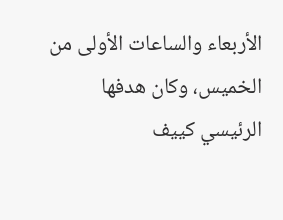الأربعاء والساعات الأولى من الخميس، وكان هدفها الرئيسي كييف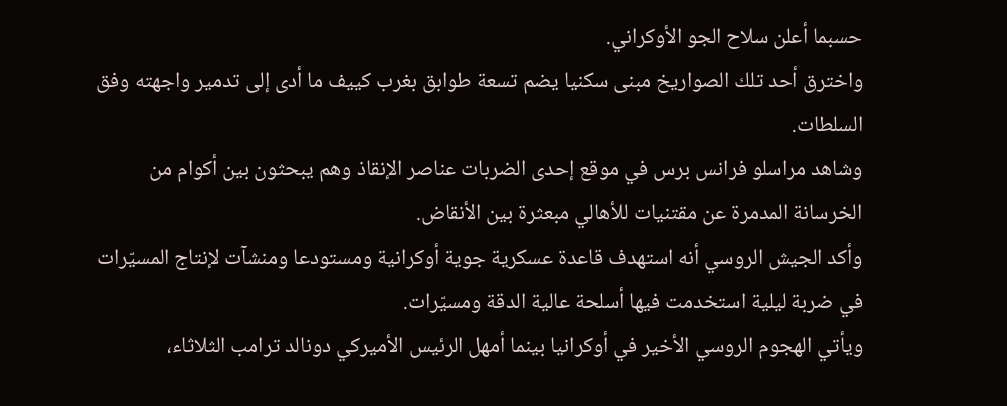حسبما أعلن سلاح الجو الأوكراني.
واخترق أحد تلك الصواريخ مبنى سكنيا يضم تسعة طوابق بغرب كييف ما أدى إلى تدمير واجهته وفق السلطات.
وشاهد مراسلو فرانس برس في موقع إحدى الضربات عناصر الإنقاذ وهم يبحثون بين أكوام من الخرسانة المدمرة عن مقتنيات للأهالي مبعثرة بين الأنقاض.
وأكد الجيش الروسي أنه استهدف قاعدة عسكرية جوية أوكرانية ومستودعا ومنشآت لإنتاج المسيّرات في ضربة ليلية استخدمت فيها أسلحة عالية الدقة ومسيّرات.
ويأتي الهجوم الروسي الأخير في أوكرانيا بينما أمهل الرئيس الأميركي دونالد ترامب الثلاثاء،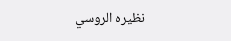نظيره الروسي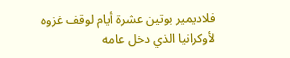فلاديمير بوتين عشرة أيام لوقف غزوه لأوكرانيا الذي دخل عامه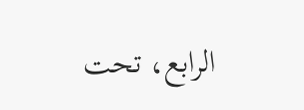الرابع، تحت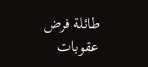طائلة فرض عقوبات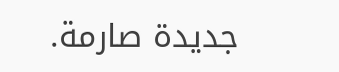جديدة صارمة.